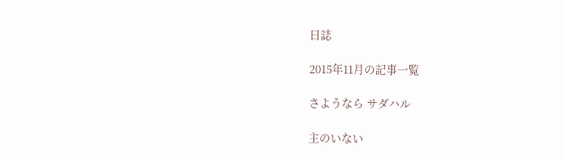日誌

2015年11月の記事一覧

さようなら サダハル

主のいない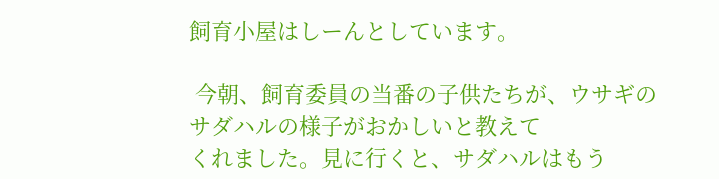飼育小屋はしーんとしています。

 今朝、飼育委員の当番の子供たちが、ウサギのサダハルの様子がおかしいと教えて
くれました。見に行くと、サダハルはもう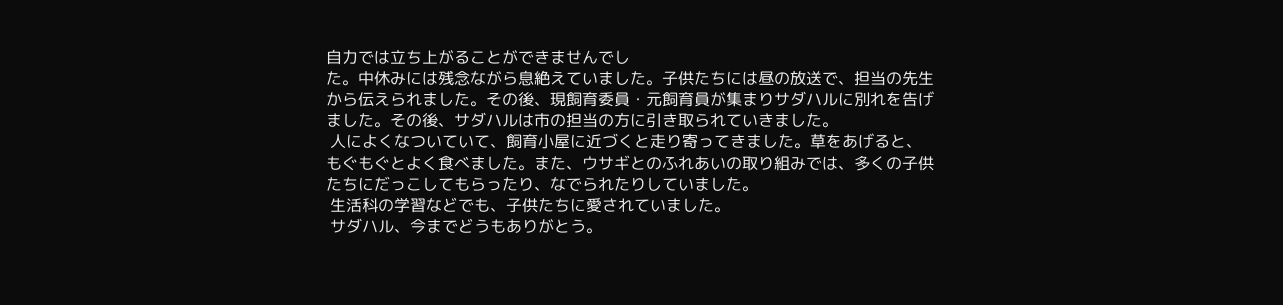自力では立ち上がることができませんでし
た。中休みには残念ながら息絶えていました。子供たちには昼の放送で、担当の先生
から伝えられました。その後、現飼育委員・元飼育員が集まりサダハルに別れを告げ
ました。その後、サダハルは市の担当の方に引き取られていきました。
 人によくなついていて、飼育小屋に近づくと走り寄ってきました。草をあげると、
もぐもぐとよく食べました。また、ウサギとのふれあいの取り組みでは、多くの子供
たちにだっこしてもらったり、なでられたりしていました。
 生活科の学習などでも、子供たちに愛されていました。
 サダハル、今までどうもありがとう。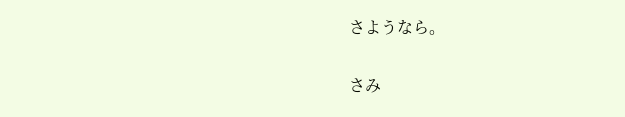さようなら。

さみ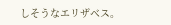しそうなエリザベス。